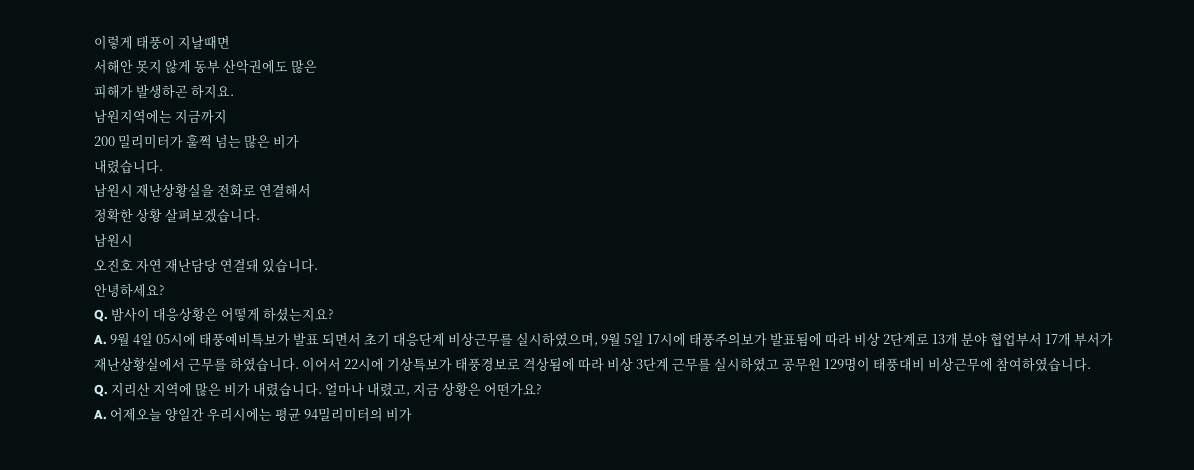이렇게 태풍이 지날때면
서해안 못지 않게 동부 산악권에도 많은
피해가 발생하곤 하지요.
남원지역에는 지금까지
200 밀리미터가 훌쩍 넘는 많은 비가
내렸습니다.
남원시 재난상황실을 전화로 연결해서
정확한 상황 살펴보겠습니다.
남원시
오진호 자연 재난담당 연결돼 있습니다.
안녕하세요?
Q. 밤사이 대응상황은 어떻게 하셨는지요?
A. 9월 4일 05시에 태풍예비특보가 발표 되면서 초기 대응단계 비상근무를 실시하였으며, 9월 5일 17시에 태풍주의보가 발표됨에 따라 비상 2단계로 13개 분야 협업부서 17개 부서가 재난상황실에서 근무를 하였습니다. 이어서 22시에 기상특보가 태풍경보로 격상됨에 따라 비상 3단계 근무를 실시하였고 공무원 129명이 태풍대비 비상근무에 참여하였습니다.
Q. 지리산 지역에 많은 비가 내렸습니다. 얼마나 내렸고, 지금 상황은 어떤가요?
A. 어제오늘 양일간 우리시에는 평균 94밀리미터의 비가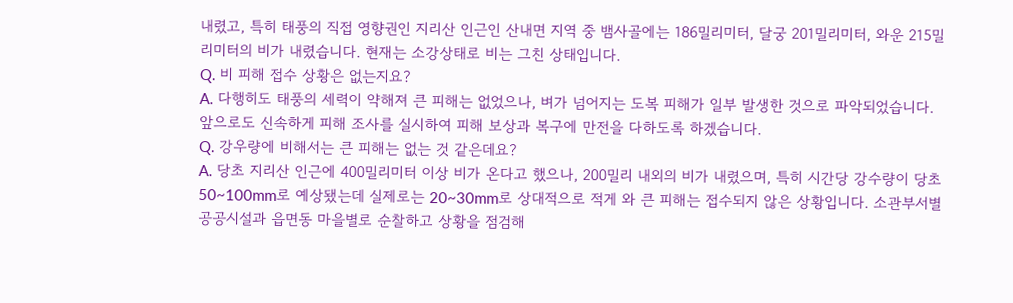내렸고, 특히 태풍의 직접 영향권인 지리산 인근인 산내면 지역 중 뱀사골에는 186밀리미터, 달궁 201밀리미터, 와운 215밀리미터의 비가 내렸습니다. 현재는 소강상태로 비는 그친 상태입니다.
Q. 비 피해 접수 상황은 없는지요?
A. 다행히도 태풍의 세력이 약해져 큰 피해는 없었으나, 벼가 넘어지는 도복 피해가 일부 발생한 것으로 파악되었습니다. 앞으로도 신속하게 피해 조사를 실시하여 피해 보상과 복구에 만전을 다하도록 하겠습니다.
Q. 강우량에 비해서는 큰 피해는 없는 것 같은데요?
A. 당초 지리산 인근에 400밀리미터 이상 비가 온다고 했으나, 200밀리 내외의 비가 내렸으며, 특히 시간당 강수량이 당초 50~100mm로 예상됐는데 실제로는 20~30mm로 상대적으로 적게 와 큰 피해는 접수되지 않은 상황입니다. 소관부서별 공공시설과 읍면동 마을별로 순찰하고 상황을 점검해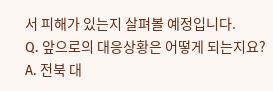서 피해가 있는지 살펴볼 예정입니다.
Q. 앞으로의 대응상황은 어떻게 되는지요?
A. 전북 대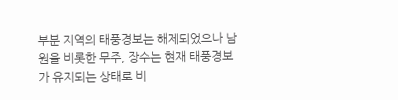부분 지역의 태풍경보는 해제되었으나 남원을 비롯한 무주, 장수는 현재 태풍경보가 유지되는 상태로 비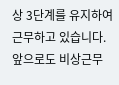상 3단계를 유지하여 근무하고 있습니다. 앞으로도 비상근무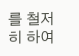를 철저히 하여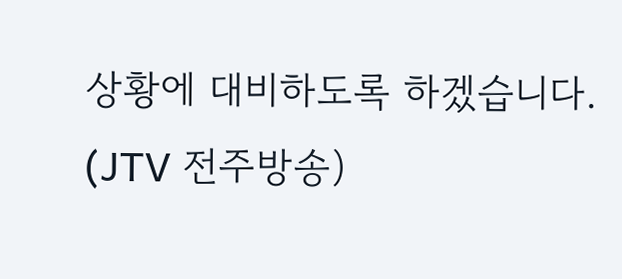상황에 대비하도록 하겠습니다.
(JTV 전주방송)